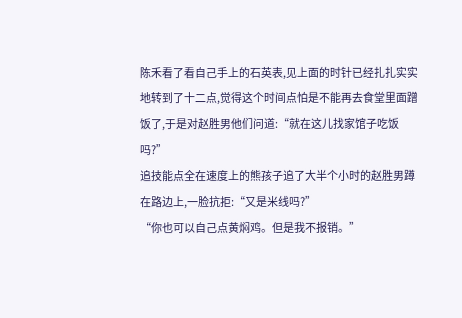陈禾看了看自己手上的石英表,见上面的时针已经扎扎实实地转到了十二点,觉得这个时间点怕是不能再去食堂里面蹭饭了,于是对赵胜男他们问道:“就在这儿找家馆子吃饭吗?”
追技能点全在速度上的熊孩子追了大半个小时的赵胜男蹲在路边上,一脸抗拒:“又是米线吗?”
“你也可以自己点黄焖鸡。但是我不报销。”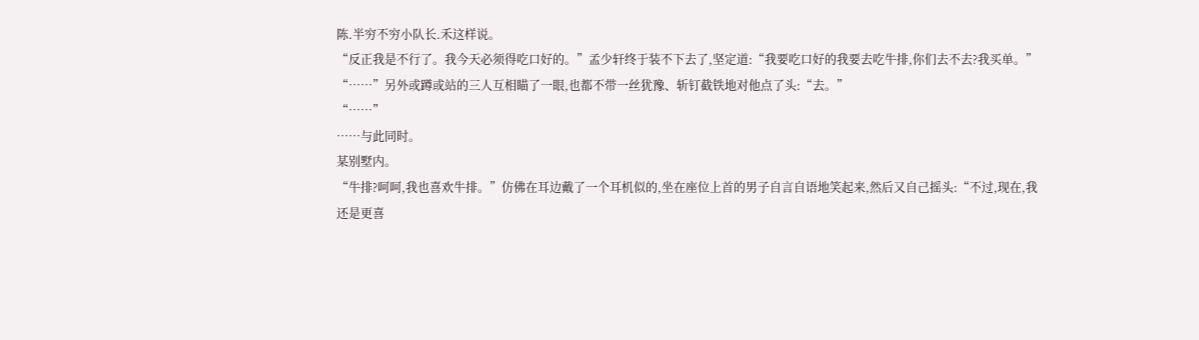陈.半穷不穷小队长.禾这样说。
“反正我是不行了。我今天必须得吃口好的。”孟少轩终于装不下去了,坚定道:“我要吃口好的我要去吃牛排,你们去不去?我买单。”
“……”另外或蹲或站的三人互相瞄了一眼,也都不带一丝犹豫、斩钉截铁地对他点了头:“去。”
“……”
……与此同时。
某别墅内。
“牛排?呵呵,我也喜欢牛排。”仿佛在耳边戴了一个耳机似的,坐在座位上首的男子自言自语地笑起来,然后又自己摇头:“不过,现在,我还是更喜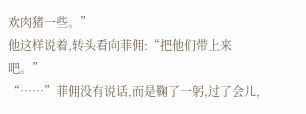欢肉猪一些。”
他这样说着,转头看向菲佣:“把他们带上来吧。”
“……”菲佣没有说话,而是鞠了一躬,过了会儿,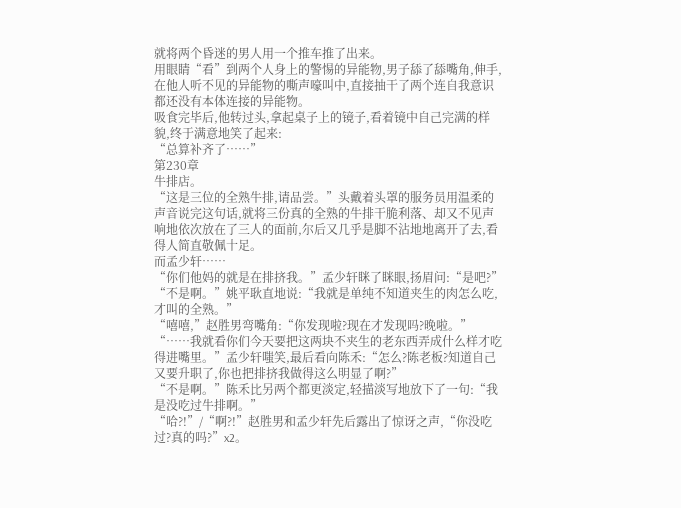就将两个昏迷的男人用一个推车推了出来。
用眼睛“看”到两个人身上的警惕的异能物,男子舔了舔嘴角,伸手,在他人听不见的异能物的嘶声嚎叫中,直接抽干了两个连自我意识都还没有本体连接的异能物。
吸食完毕后,他转过头,拿起桌子上的镜子,看着镜中自己完满的样貌,终于满意地笑了起来:
“总算补齐了……”
第230章
牛排店。
“这是三位的全熟牛排,请品尝。”头戴着头罩的服务员用温柔的声音说完这句话,就将三份真的全熟的牛排干脆利落、却又不见声响地依次放在了三人的面前,尔后又几乎是脚不沾地地离开了去,看得人简直敬佩十足。
而孟少轩……
“你们他妈的就是在排挤我。”孟少轩眯了眯眼,扬眉问:“是吧?”
“不是啊。”姚平耿直地说:“我就是单纯不知道夹生的肉怎么吃,才叫的全熟。”
“嘻嘻,”赵胜男弯嘴角:“你发现啦?现在才发现吗?晚啦。”
“……我就看你们今天要把这两块不夹生的老东西弄成什么样才吃得进嘴里。”孟少轩嗤笑,最后看向陈禾:“怎么?陈老板?知道自己又要升职了,你也把排挤我做得这么明显了啊?”
“不是啊。”陈禾比另两个都更淡定,轻描淡写地放下了一句:“我是没吃过牛排啊。”
“哈?!”/“啊?!”赵胜男和孟少轩先后露出了惊讶之声,“你没吃过?真的吗?”x2。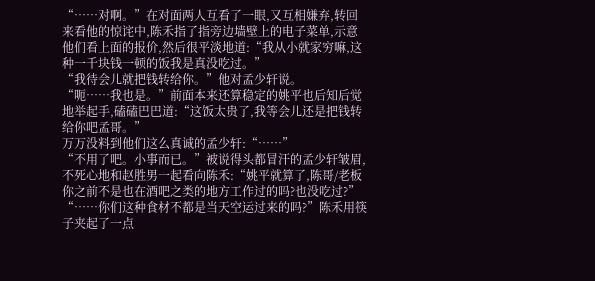“……对啊。”在对面两人互看了一眼,又互相嫌弃,转回来看他的惊诧中,陈禾指了指旁边墙壁上的电子菜单,示意他们看上面的报价,然后很平淡地道:“我从小就家穷嘛,这种一千块钱一顿的饭我是真没吃过。”
“我待会儿就把钱转给你。”他对孟少轩说。
“呃……我也是。”前面本来还算稳定的姚平也后知后觉地举起手,磕磕巴巴道:“这饭太贵了,我等会儿还是把钱转给你吧孟哥。”
万万没料到他们这么真诚的孟少轩:“……”
“不用了吧。小事而已。”被说得头都冒汗的孟少轩皱眉,不死心地和赵胜男一起看向陈禾:“姚平就算了,陈哥/老板你之前不是也在酒吧之类的地方工作过的吗?也没吃过?”
“……你们这种食材不都是当天空运过来的吗?”陈禾用筷子夹起了一点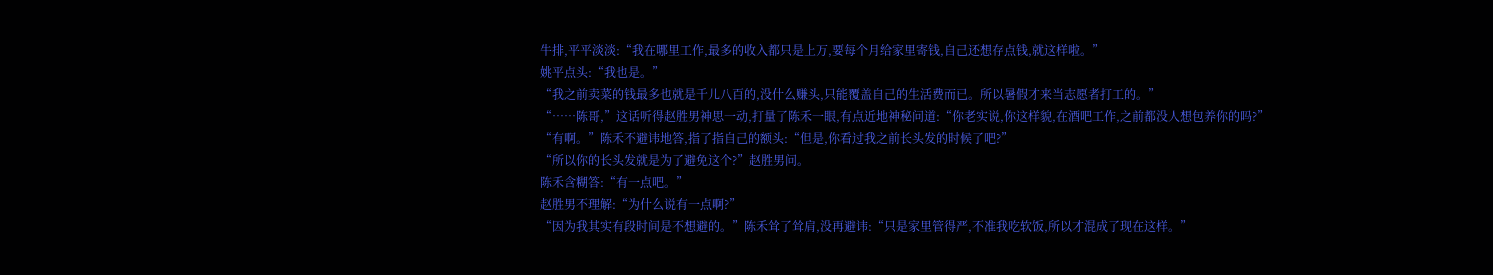牛排,平平淡淡:“我在哪里工作,最多的收入都只是上万,要每个月给家里寄钱,自己还想存点钱,就这样啦。”
姚平点头:“我也是。”
“我之前卖菜的钱最多也就是千儿八百的,没什么赚头,只能覆盖自己的生活费而已。所以暑假才来当志愿者打工的。”
“……陈哥,”这话听得赵胜男神思一动,打量了陈禾一眼,有点近地神秘问道:“你老实说,你这样貌,在酒吧工作,之前都没人想包养你的吗?”
“有啊。”陈禾不避讳地答,指了指自己的额头:“但是,你看过我之前长头发的时候了吧?”
“所以你的长头发就是为了避免这个?”赵胜男问。
陈禾含糊答:“有一点吧。”
赵胜男不理解:“为什么说有一点啊?”
“因为我其实有段时间是不想避的。”陈禾耸了耸肩,没再避讳:“只是家里管得严,不准我吃软饭,所以才混成了现在这样。”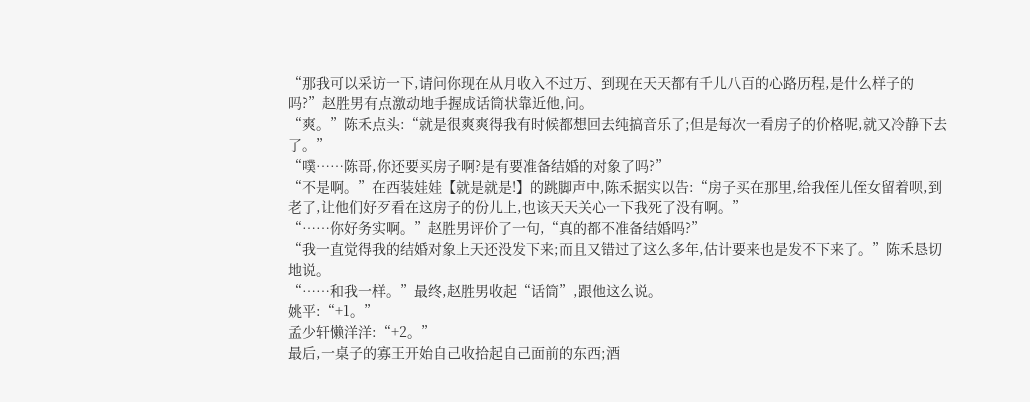“那我可以采访一下,请问你现在从月收入不过万、到现在天天都有千儿八百的心路历程,是什么样子的吗?”赵胜男有点激动地手握成话筒状靠近他,问。
“爽。”陈禾点头:“就是很爽爽得我有时候都想回去纯搞音乐了;但是每次一看房子的价格呢,就又冷静下去了。”
“噗……陈哥,你还要买房子啊?是有要准备结婚的对象了吗?”
“不是啊。”在西装娃娃【就是就是!】的跳脚声中,陈禾据实以告:“房子买在那里,给我侄儿侄女留着呗,到老了,让他们好歹看在这房子的份儿上,也该天天关心一下我死了没有啊。”
“……你好务实啊。”赵胜男评价了一句,“真的都不准备结婚吗?”
“我一直觉得我的结婚对象上天还没发下来;而且又错过了这么多年,估计要来也是发不下来了。”陈禾恳切地说。
“……和我一样。”最终,赵胜男收起“话筒”,跟他这么说。
姚平:“+1。”
孟少轩懒洋洋:“+2。”
最后,一桌子的寡王开始自己收拾起自己面前的东西;酒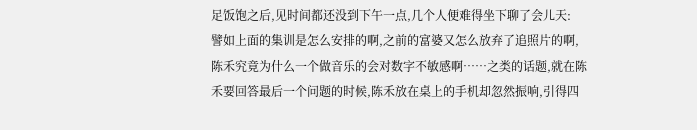足饭饱之后,见时间都还没到下午一点,几个人便难得坐下聊了会儿天:
譬如上面的集训是怎么安排的啊,之前的富婆又怎么放弃了追照片的啊,陈禾究竟为什么一个做音乐的会对数字不敏感啊……之类的话题,就在陈禾要回答最后一个问题的时候,陈禾放在桌上的手机却忽然振响,引得四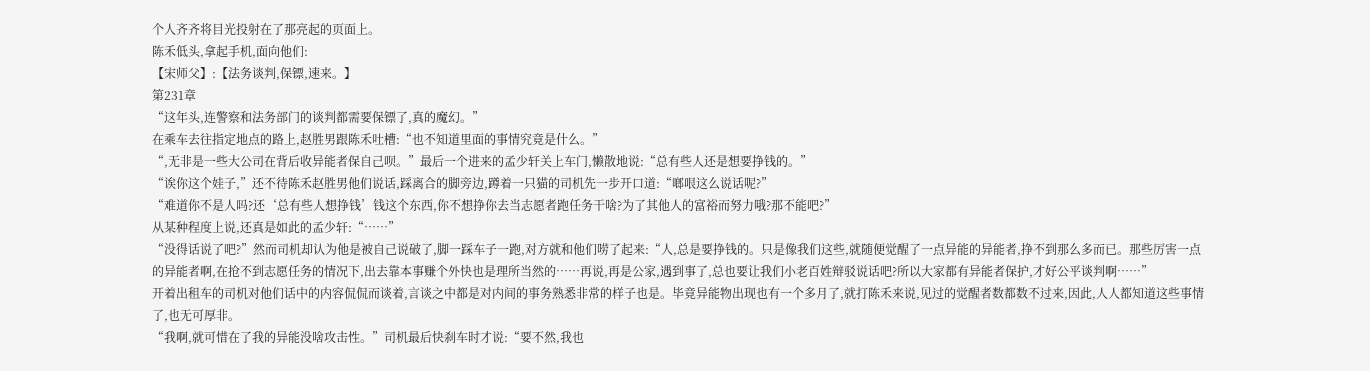个人齐齐将目光投射在了那亮起的页面上。
陈禾低头,拿起手机,面向他们:
【宋师父】:【法务谈判,保镖,速来。】
第231章
“这年头,连警察和法务部门的谈判都需要保镖了,真的魔幻。”
在乘车去往指定地点的路上,赵胜男跟陈禾吐槽:“也不知道里面的事情究竟是什么。”
“,无非是一些大公司在背后收异能者保自己呗。”最后一个进来的孟少轩关上车门,懒散地说:“总有些人还是想要挣钱的。”
“诶你这个娃子,”还不待陈禾赵胜男他们说话,踩离合的脚旁边,蹲着一只猫的司机先一步开口道:“啷哏这么说话呢?”
“难道你不是人吗?还‘总有些人想挣钱’钱这个东西,你不想挣你去当志愿者跑任务干啥?为了其他人的富裕而努力哦?那不能吧?”
从某种程度上说,还真是如此的孟少轩:“……”
“没得话说了吧?”然而司机却认为他是被自己说破了,脚一踩车子一跑,对方就和他们唠了起来:“人,总是要挣钱的。只是像我们这些,就随便觉醒了一点异能的异能者,挣不到那么多而已。那些厉害一点的异能者啊,在抢不到志愿任务的情况下,出去靠本事赚个外快也是理所当然的……再说,再是公家,遇到事了,总也要让我们小老百姓辩驳说话吧?所以大家都有异能者保护,才好公平谈判啊……”
开着出租车的司机对他们话中的内容侃侃而谈着,言谈之中都是对内间的事务熟悉非常的样子也是。毕竟异能物出现也有一个多月了,就打陈禾来说,见过的觉醒者数都数不过来,因此,人人都知道这些事情了,也无可厚非。
“我啊,就可惜在了我的异能没啥攻击性。”司机最后快刹车时才说:“要不然,我也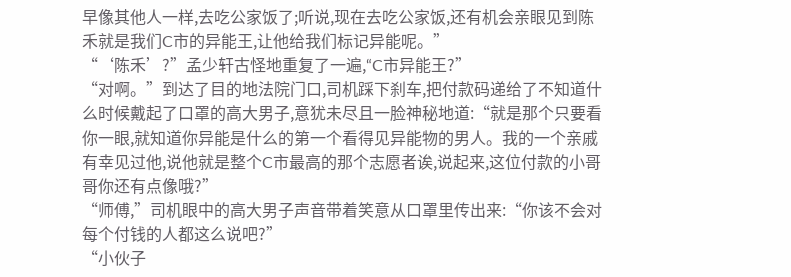早像其他人一样,去吃公家饭了;听说,现在去吃公家饭,还有机会亲眼见到陈禾就是我们C市的异能王,让他给我们标记异能呢。”
“‘陈禾’?”孟少轩古怪地重复了一遍,“C市异能王?”
“对啊。”到达了目的地法院门口,司机踩下刹车,把付款码递给了不知道什么时候戴起了口罩的高大男子,意犹未尽且一脸神秘地道:“就是那个只要看你一眼,就知道你异能是什么的第一个看得见异能物的男人。我的一个亲戚有幸见过他,说他就是整个C市最高的那个志愿者诶,说起来,这位付款的小哥哥你还有点像哦?”
“师傅,”司机眼中的高大男子声音带着笑意从口罩里传出来:“你该不会对每个付钱的人都这么说吧?”
“小伙子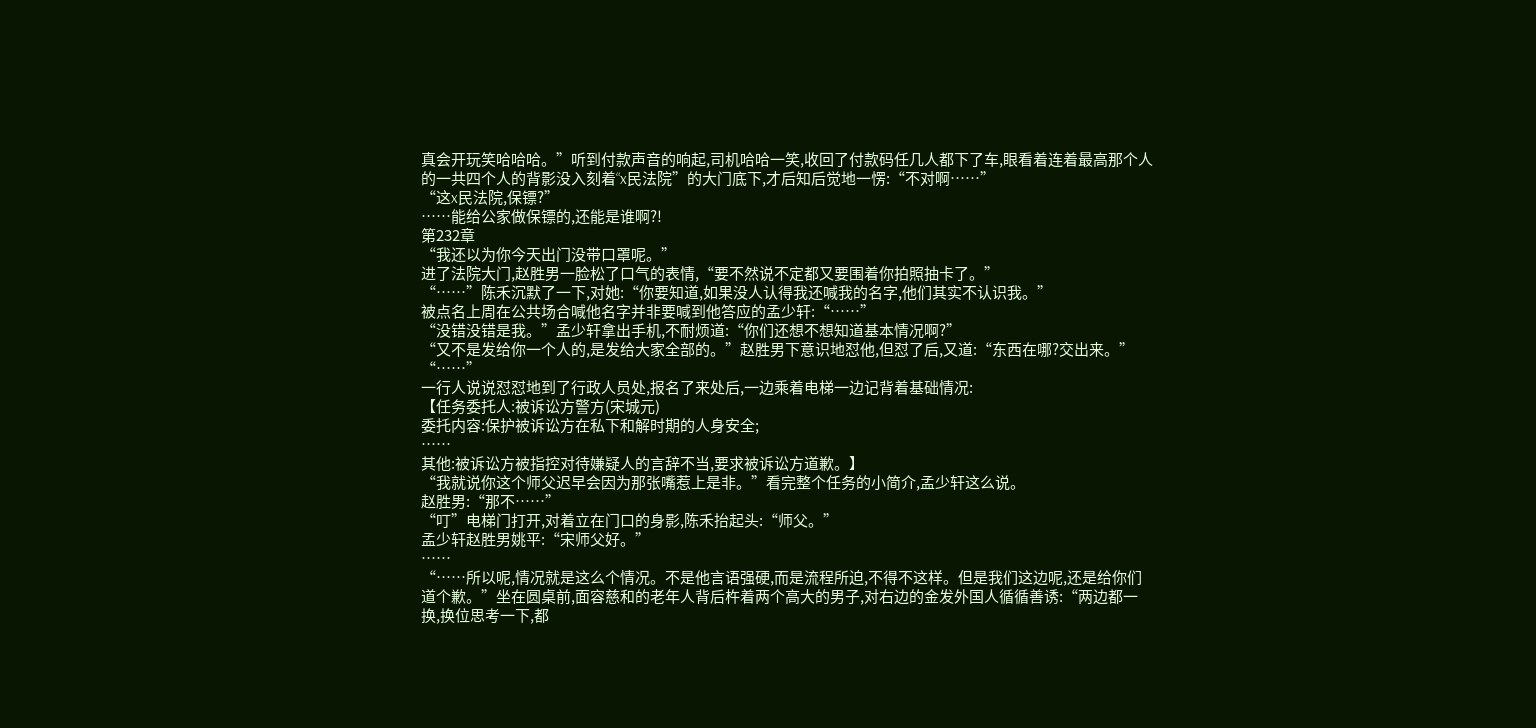真会开玩笑哈哈哈。”听到付款声音的响起,司机哈哈一笑,收回了付款码任几人都下了车,眼看着连着最高那个人的一共四个人的背影没入刻着“x民法院”的大门底下,才后知后觉地一愣:“不对啊……”
“这x民法院,保镖?”
……能给公家做保镖的,还能是谁啊?!
第232章
“我还以为你今天出门没带口罩呢。”
进了法院大门,赵胜男一脸松了口气的表情,“要不然说不定都又要围着你拍照抽卡了。”
“……”陈禾沉默了一下,对她:“你要知道,如果没人认得我还喊我的名字,他们其实不认识我。”
被点名上周在公共场合喊他名字并非要喊到他答应的孟少轩:“……”
“没错没错是我。”孟少轩拿出手机,不耐烦道:“你们还想不想知道基本情况啊?”
“又不是发给你一个人的,是发给大家全部的。”赵胜男下意识地怼他,但怼了后,又道:“东西在哪?交出来。”
“……”
一行人说说怼怼地到了行政人员处,报名了来处后,一边乘着电梯一边记背着基础情况:
【任务委托人:被诉讼方警方(宋城元)
委托内容:保护被诉讼方在私下和解时期的人身安全;
……
其他:被诉讼方被指控对待嫌疑人的言辞不当,要求被诉讼方道歉。】
“我就说你这个师父迟早会因为那张嘴惹上是非。”看完整个任务的小简介,孟少轩这么说。
赵胜男:“那不……”
“叮”电梯门打开,对着立在门口的身影,陈禾抬起头:“师父。”
孟少轩赵胜男姚平:“宋师父好。”
……
“……所以呢,情况就是这么个情况。不是他言语强硬,而是流程所迫,不得不这样。但是我们这边呢,还是给你们道个歉。”坐在圆桌前,面容慈和的老年人背后杵着两个高大的男子,对右边的金发外国人循循善诱:“两边都一换,换位思考一下,都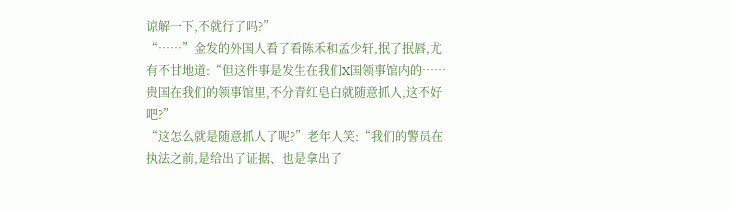谅解一下,不就行了吗?”
“……”金发的外国人看了看陈禾和孟少轩,抿了抿唇,尤有不甘地道:“但这件事是发生在我们X国领事馆内的……贵国在我们的领事馆里,不分青红皂白就随意抓人,这不好吧?”
“这怎么就是随意抓人了呢?”老年人笑:“我们的警员在执法之前,是给出了证据、也是拿出了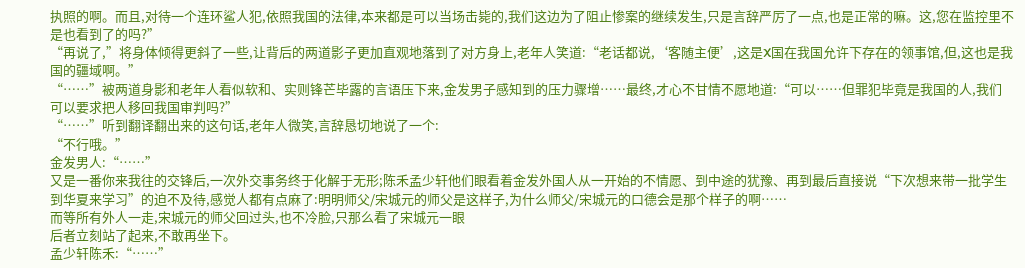执照的啊。而且,对待一个连环鲨人犯,依照我国的法律,本来都是可以当场击毙的,我们这边为了阻止惨案的继续发生,只是言辞严厉了一点,也是正常的嘛。这,您在监控里不是也看到了的吗?”
“再说了,”将身体倾得更斜了一些,让背后的两道影子更加直观地落到了对方身上,老年人笑道:“老话都说,‘客随主便’,这是X国在我国允许下存在的领事馆,但,这也是我国的疆域啊。”
“……”被两道身影和老年人看似软和、实则锋芒毕露的言语压下来,金发男子感知到的压力骤增……最终,才心不甘情不愿地道:“可以……但罪犯毕竟是我国的人,我们可以要求把人移回我国审判吗?”
“……”听到翻译翻出来的这句话,老年人微笑,言辞恳切地说了一个:
“不行哦。”
金发男人:“……”
又是一番你来我往的交锋后,一次外交事务终于化解于无形;陈禾孟少轩他们眼看着金发外国人从一开始的不情愿、到中途的犹豫、再到最后直接说“下次想来带一批学生到华夏来学习”的迫不及待,感觉人都有点麻了:明明师父/宋城元的师父是这样子,为什么师父/宋城元的口德会是那个样子的啊……
而等所有外人一走,宋城元的师父回过头,也不冷脸,只那么看了宋城元一眼
后者立刻站了起来,不敢再坐下。
孟少轩陈禾:“……”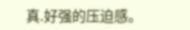真.好强的压迫感。